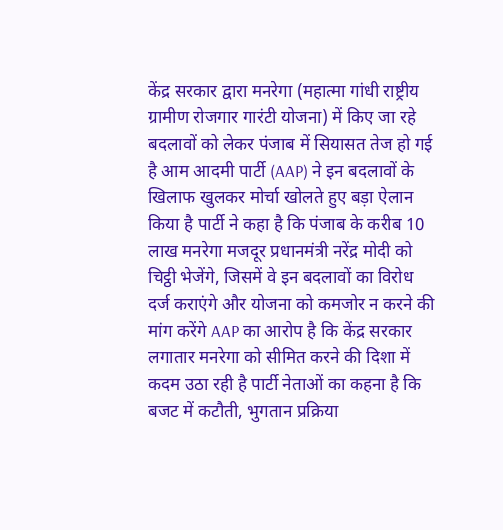केंद्र सरकार द्वारा मनरेगा (महात्मा गांधी राष्ट्रीय ग्रामीण रोजगार गारंटी योजना) में किए जा रहे बदलावों को लेकर पंजाब में सियासत तेज हो गई है आम आदमी पार्टी (AAP) ने इन बदलावों के खिलाफ खुलकर मोर्चा खोलते हुए बड़ा ऐलान किया है पार्टी ने कहा है कि पंजाब के करीब 10 लाख मनरेगा मजदूर प्रधानमंत्री नरेंद्र मोदी को चिट्ठी भेजेंगे, जिसमें वे इन बदलावों का विरोध दर्ज कराएंगे और योजना को कमजोर न करने की मांग करेंगे AAP का आरोप है कि केंद्र सरकार लगातार मनरेगा को सीमित करने की दिशा में कदम उठा रही है पार्टी नेताओं का कहना है कि बजट में कटौती, भुगतान प्रक्रिया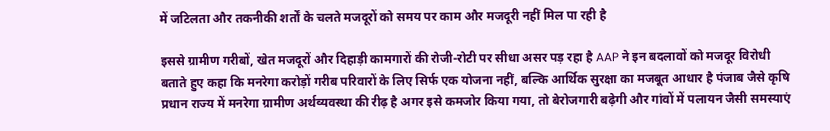में जटिलता और तकनीकी शर्तों के चलते मजदूरों को समय पर काम और मजदूरी नहीं मिल पा रही है

इससे ग्रामीण गरीबों, खेत मजदूरों और दिहाड़ी कामगारों की रोजी-रोटी पर सीधा असर पड़ रहा है AAP ने इन बदलावों को मजदूर विरोधी बताते हुए कहा कि मनरेगा करोड़ों गरीब परिवारों के लिए सिर्फ एक योजना नहीं, बल्कि आर्थिक सुरक्षा का मजबूत आधार है पंजाब जैसे कृषि प्रधान राज्य में मनरेगा ग्रामीण अर्थव्यवस्था की रीढ़ है अगर इसे कमजोर किया गया, तो बेरोजगारी बढ़ेगी और गांवों में पलायन जैसी समस्याएं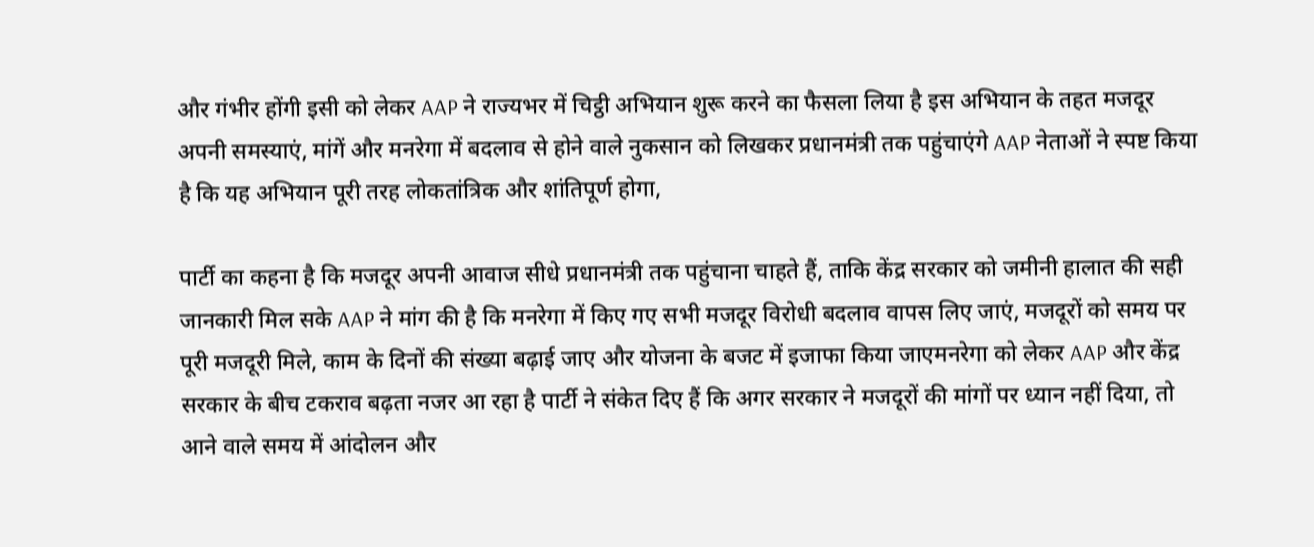और गंभीर होंगी इसी को लेकर AAP ने राज्यभर में चिट्ठी अभियान शुरू करने का फैसला लिया है इस अभियान के तहत मजदूर अपनी समस्याएं, मांगें और मनरेगा में बदलाव से होने वाले नुकसान को लिखकर प्रधानमंत्री तक पहुंचाएंगे AAP नेताओं ने स्पष्ट किया है कि यह अभियान पूरी तरह लोकतांत्रिक और शांतिपूर्ण होगा,

पार्टी का कहना है कि मजदूर अपनी आवाज सीधे प्रधानमंत्री तक पहुंचाना चाहते हैं, ताकि केंद्र सरकार को जमीनी हालात की सही जानकारी मिल सके AAP ने मांग की है कि मनरेगा में किए गए सभी मजदूर विरोधी बदलाव वापस लिए जाएं, मजदूरों को समय पर पूरी मजदूरी मिले, काम के दिनों की संख्या बढ़ाई जाए और योजना के बजट में इजाफा किया जाएमनरेगा को लेकर AAP और केंद्र सरकार के बीच टकराव बढ़ता नजर आ रहा है पार्टी ने संकेत दिए हैं कि अगर सरकार ने मजदूरों की मांगों पर ध्यान नहीं दिया, तो आने वाले समय में आंदोलन और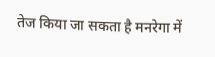तेज किया जा सकता है मनरेगा में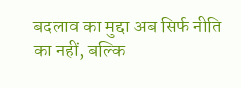बदलाव का मुद्दा अब सिर्फ नीति का नहीं, बल्कि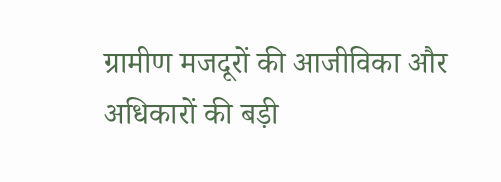ग्रामीण मजदूरों की आजीविका और अधिकारों की बड़ी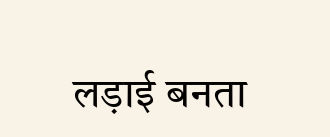लड़ाई बनता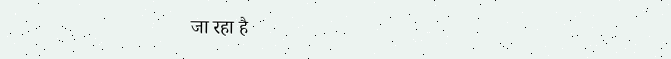जा रहा है